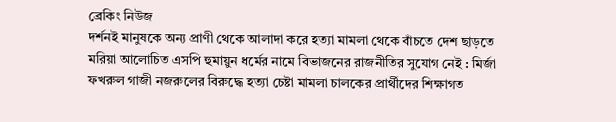ব্রেকিং নিউজ
দর্শনই মানুষকে অন্য প্রাণী থেকে আলাদা করে হত্যা মামলা থেকে বাঁচতে দেশ ছাড়তে মরিয়া আলোচিত এসপি হুমায়ুন ধর্মের নামে বিভাজনের রাজনীতির সুযোগ নেই : মির্জা ফখরুল গাজী নজরুলের বিরুদ্ধে হত্যা চেষ্টা মামলা চালকের প্রার্থীদের শিক্ষাগত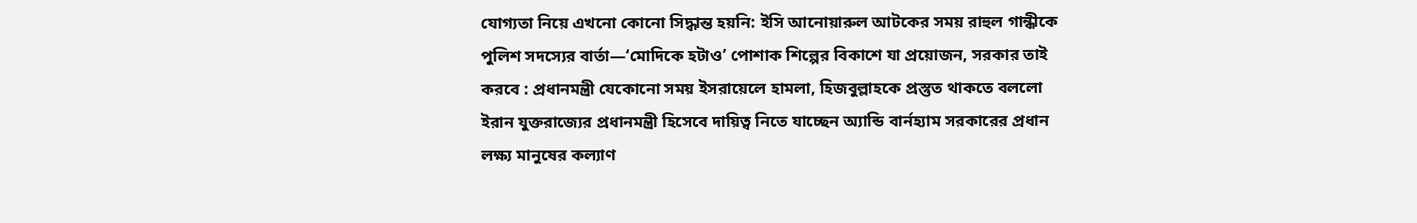যোগ্যতা নিয়ে এখনো কোনো সিদ্ধান্ত হয়নি: ইসি আনোয়ারুল আটকের সময় রাহুল গান্ধীকে পুলিশ সদস্যের বার্তা—‘মোদিকে হটাও’ পোশাক শিল্পের বিকাশে যা প্রয়োজন, সরকার তাই করবে : প্রধানমন্ত্রী যেকোনো সময় ইসরায়েলে হামলা, হিজবুল্লাহকে প্রস্তুত থাকতে বললো ইরান যুক্তরাজ্যের প্রধানমন্ত্রী হিসেবে দায়িত্ব নিতে যাচ্ছেন অ্যান্ডি বার্নহ্যাম সরকারের প্রধান লক্ষ্য মানুষের কল্যাণ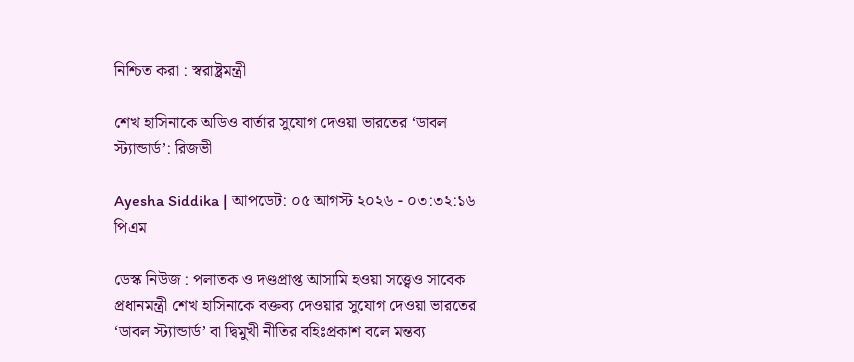নিশ্চিত করা : স্বরাষ্ট্রমন্ত্রী

শেখ হাসিনাকে অডিও বার্তার সুযোগ দেওয়া ভারতের ‘ডাবল স্ট্যান্ডার্ড’: রিজভী

Ayesha Siddika | আপডেট: ০৫ আগস্ট ২০২৬ - ০৩:৩২:১৬ পিএম

ডেস্ক নিউজ : পলাতক ও দণ্ডপ্রাপ্ত আসামি হওয়া সত্ত্বেও সাবেক প্রধানমন্ত্রী শেখ হাসিনাকে বক্তব্য দেওয়ার সুযোগ দেওয়া ভারতের ‘ডাবল স্ট্যান্ডার্ড’ বা দ্বিমুখী নীতির বহিঃপ্রকাশ বলে মন্তব্য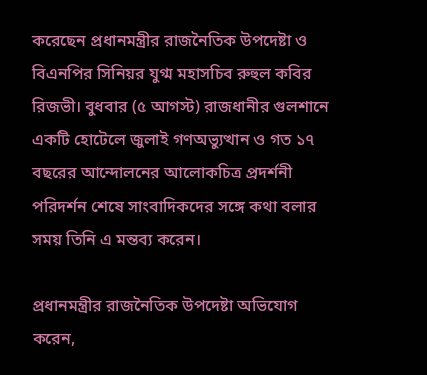করেছেন প্রধানমন্ত্রীর রাজনৈতিক উপদেষ্টা ও বিএনপির সিনিয়র যুগ্ম মহাসচিব রুহুল কবির রিজভী। বুধবার (৫ আগস্ট) রাজধানীর গুলশানে একটি হোটেলে জুলাই গণঅভ্যুত্থান ও গত ১৭ বছরের আন্দোলনের আলোকচিত্র প্রদর্শনী পরিদর্শন শেষে সাংবাদিকদের সঙ্গে কথা বলার সময় তিনি এ মন্তব্য করেন।

প্রধানমন্ত্রীর রাজনৈতিক উপদেষ্টা অভিযোগ করেন,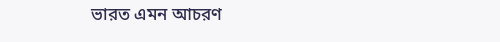ভারত এমন আচরণ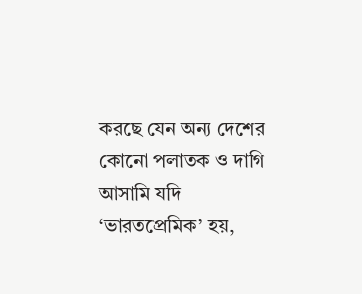করছে যেন অন্য দেশের কোনো পলাতক ও দাগি আসামি যদি ‘ভারতপ্রেমিক’ হয়,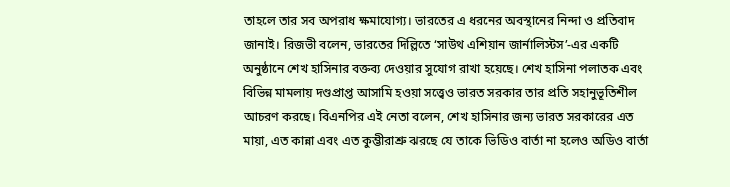তাহলে তার সব অপরাধ ক্ষমাযোগ্য। ভারতের এ ধরনের অবস্থানের নিন্দা ও প্রতিবাদ জানাই। রিজভী বলেন, ভারতের দিল্লিতে ‘সাউথ এশিয়ান জার্নালিস্টস’-এর একটি অনুষ্ঠানে শেখ হাসিনার বক্তব্য দেওয়ার সুযোগ রাখা হয়েছে। শেখ হাসিনা পলাতক এবং বিভিন্ন মামলায় দণ্ডপ্রাপ্ত আসামি হওয়া সত্ত্বেও ভারত সরকার তার প্রতি সহানুভূতিশীল আচরণ করছে। বিএনপির এই নেতা বলেন, শেখ হাসিনার জন্য ভারত সরকারের এত মায়া, এত কান্না এবং এত কুম্ভীরাশ্রু ঝরছে যে তাকে ভিডিও বার্তা না হলেও অডিও বার্তা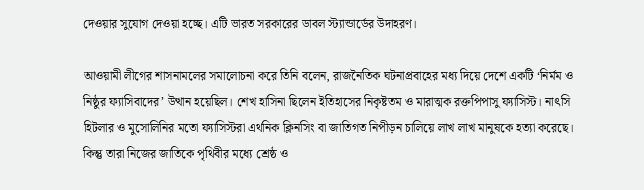দেওয়ার সুযোগ দেওয়া হচ্ছে। এটি ভারত সরকারের ডাবল স্ট্যান্ডার্ডের উদাহরণ।

আওয়ামী লীগের শাসনামলের সমালোচনা করে তিনি বলেন, রাজনৈতিক ঘটনাপ্রবাহের মধ্য দিয়ে দেশে একটি ‘নির্মম ও নিষ্ঠুর ফ্যাসিবাদের’ উত্থান হয়েছিল। শেখ হাসিনা ছিলেন ইতিহাসের নিকৃষ্টতম ও মারাত্মক রক্তপিপাসু ফ্যাসিস্ট। নাৎসি হিটলার ও মুসোলিনির মতো ফ্যাসিস্টরা এথনিক ক্লিনসিং বা জাতিগত নিপীড়ন চালিয়ে লাখ লাখ মানুষকে হত্যা করেছে। কিন্তু তারা নিজের জাতিকে পৃথিবীর মধ্যে শ্রেষ্ঠ ও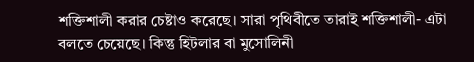শক্তিশালী করার চেষ্টাও করেছে। সারা পৃথিবীতে তারাই শক্তিশালী- এটা বলতে চেয়েছে। কিন্তু হিটলার বা মুসোলিনী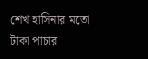শেখ হাসিনার মতো টাকা পাচার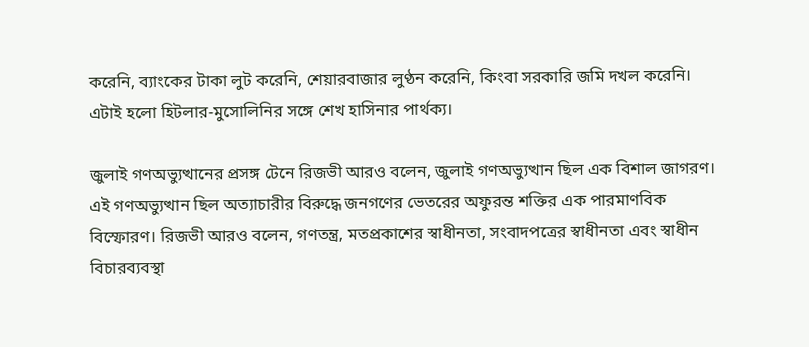করেনি, ব্যাংকের টাকা লুট করেনি, শেয়ারবাজার লুণ্ঠন করেনি, কিংবা সরকারি জমি দখল করেনি। এটাই হলো হিটলার-মুসোলিনির সঙ্গে শেখ হাসিনার পার্থক্য।

জুলাই গণঅভ্যুত্থানের প্রসঙ্গ টেনে রিজভী আরও বলেন, জুলাই গণঅভ্যুত্থান ছিল এক বিশাল জাগরণ। এই গণঅভ্যুত্থান ছিল অত্যাচারীর বিরুদ্ধে জনগণের ভেতরের অফুরন্ত শক্তির এক পারমাণবিক বিস্ফোরণ। রিজভী আরও বলেন, গণতন্ত্র, মতপ্রকাশের স্বাধীনতা, সংবাদপত্রের স্বাধীনতা এবং স্বাধীন বিচারব্যবস্থা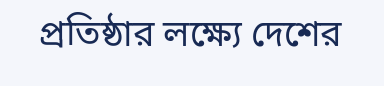প্রতিষ্ঠার লক্ষ্যে দেশের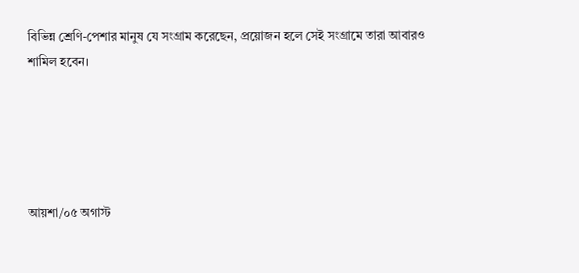বিভিন্ন শ্রেণি-পেশার মানুষ যে সংগ্রাম করেছেন, প্রয়োজন হলে সেই সংগ্রামে তারা আবারও শামিল হবেন।





আয়শা/০৫ অগাস্ট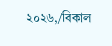২০২৬,/বিকাল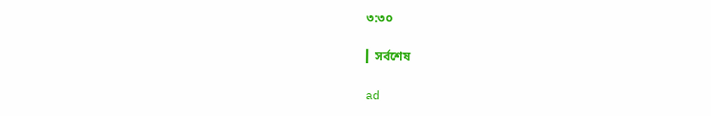৩:৩০

▎সর্বশেষ

ad